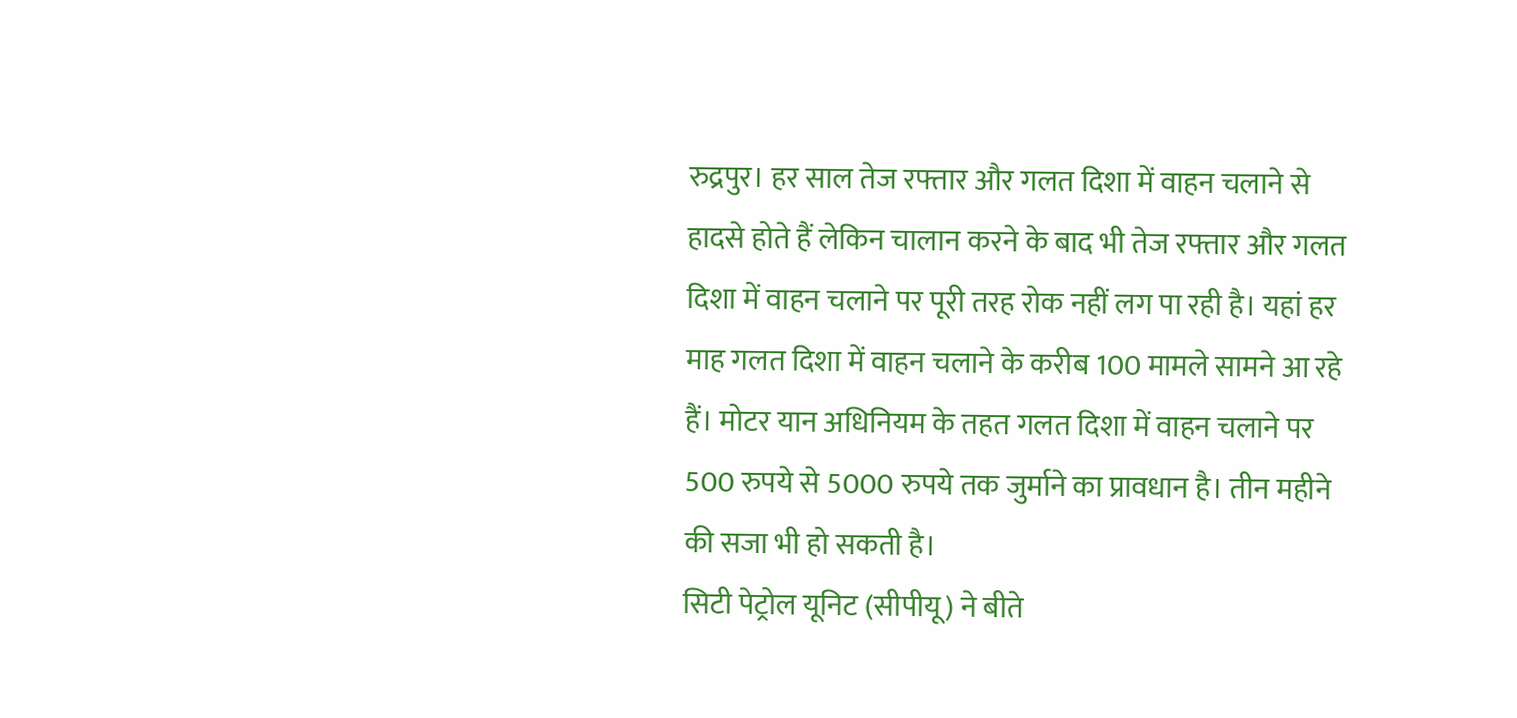रुद्रपुर। हर साल तेज रफ्तार और गलत दिशा में वाहन चलाने से हादसे होते हैं लेकिन चालान करने के बाद भी तेज रफ्तार और गलत दिशा में वाहन चलाने पर पूरी तरह रोक नहीं लग पा रही है। यहां हर माह गलत दिशा में वाहन चलाने के करीब 100 मामले सामने आ रहे हैं। मोटर यान अधिनियम के तहत गलत दिशा में वाहन चलाने पर 500 रुपये से 5000 रुपये तक जुर्माने का प्रावधान है। तीन महीने की सजा भी हो सकती है।
सिटी पेट्रोल यूनिट (सीपीयू) ने बीते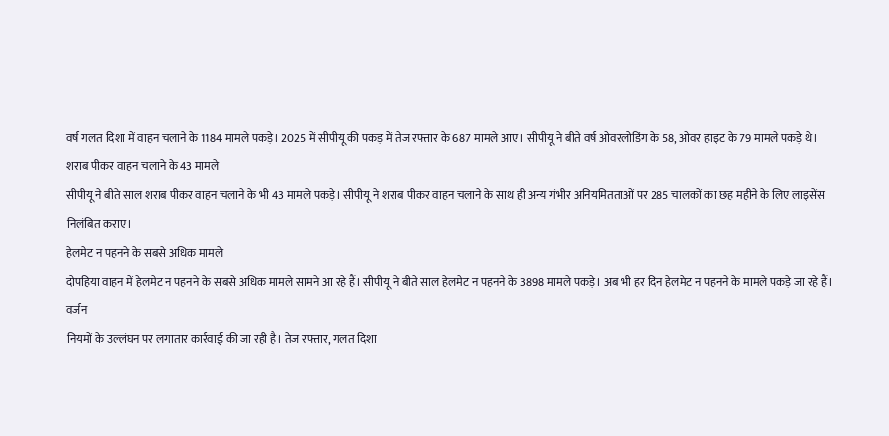वर्ष गलत दिशा में वाहन चलाने के 1184 मामले पकड़े। 2025 में सीपीयू की पकड़ में तेज रफ्तार के 687 मामले आए। सीपीयू ने बीते वर्ष ओवरलोडिंग के 58, ओवर हाइट के 79 मामले पकड़े थे।
शराब पीकर वाहन चलाने के 43 मामले
सीपीयू ने बीते साल शराब पीकर वाहन चलाने के भी 43 मामले पकड़े। सीपीयू ने शराब पीकर वाहन चलाने के साथ ही अन्य गंभीर अनियमितताओं पर 285 चालकों का छह महीने के लिए लाइसेंस निलंबित कराए।
हेलमेट न पहनने के सबसे अधिक मामले
दोपहिया वाहन में हेलमेट न पहनने के सबसे अधिक मामले सामने आ रहे हैं। सीपीयू ने बीते साल हेलमेट न पहनने के 3898 मामले पकड़े। अब भी हर दिन हेलमेट न पहनने के मामले पकड़े जा रहे हैं।
वर्जन
नियमों के उल्लंघन पर लगातार कार्रवाई की जा रही है। तेज रफ्तार, गलत दिशा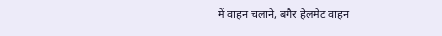में वाहन चलाने, बगैर हेलमेट वाहन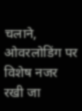चलाने, ओवरलोडिंग पर विशेष नजर रखी जा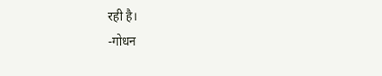रही है।
-गोधन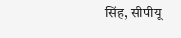सिंह, सीपीयू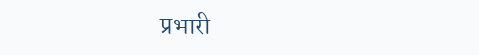प्रभारी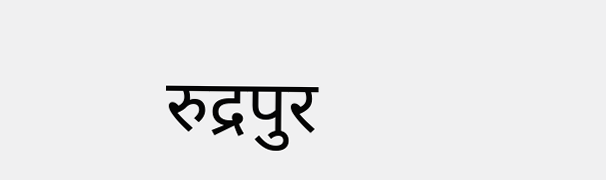रुद्रपुर